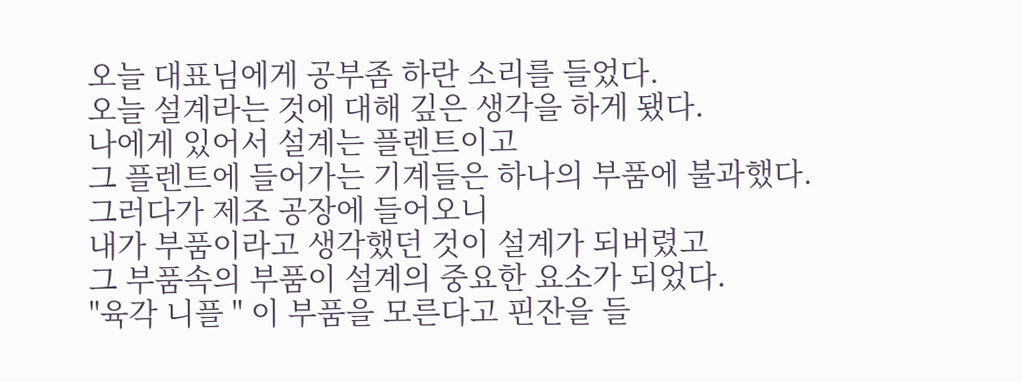오늘 대표님에게 공부좀 하란 소리를 들었다.
오늘 설계라는 것에 대해 깊은 생각을 하게 됐다.
나에게 있어서 설계는 플렌트이고
그 플렌트에 들어가는 기계들은 하나의 부품에 불과했다.
그러다가 제조 공장에 들어오니
내가 부품이라고 생각했던 것이 설계가 되버렸고
그 부품속의 부품이 설계의 중요한 요소가 되었다.
"육각 니플 " 이 부품을 모른다고 핀잔을 들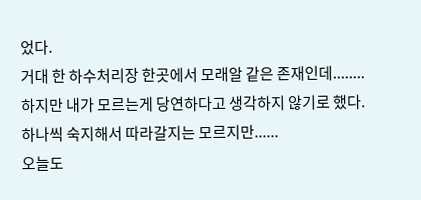었다.
거대 한 하수처리장 한곳에서 모래알 같은 존재인데........
하지만 내가 모르는게 당연하다고 생각하지 않기로 했다.
하나씩 숙지해서 따라갈지는 모르지만......
오늘도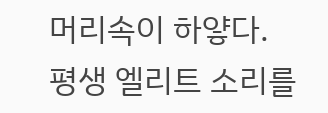머리속이 하얗다.
평생 엘리트 소리를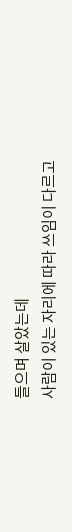들으며 살았는데
사람이 있는 자리에 따라 쓰임이 다르고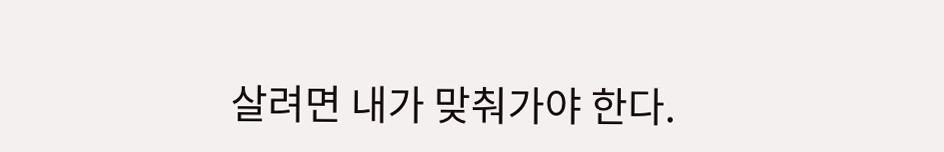살려면 내가 맞춰가야 한다.